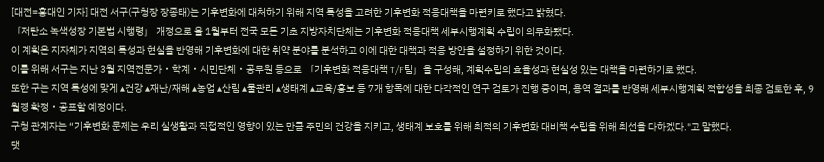[대전=홍대인 기자] 대전 서구(구청장 장종태)는 기후변화에 대처하기 위해 지역 특성을 고려한 기후변화 적응대책을 마련키로 했다고 밝혔다.
「저탄소 녹색성장 기본법 시행령」 개정으로 올 1월부터 전국 모든 기초 지방자치단체는 기후변화 적응대책 세부시행계획 수립이 의무화됐다.
이 계획은 지자체가 지역의 특성과 현실을 반영해 기후변화에 대한 취약 분야를 분석하고 이에 대한 대책과 적응 방안을 설정하기 위한 것이다.
이를 위해 서구는 지난 3월 지역전문가‧학계‧시민단체‧공무원 등으로 「기후변화 적응대책 T/F팀」을 구성해, 계획수립의 효율성과 현실성 있는 대책을 마련하기로 했다.
또한 구는 지역 특성에 맞게 ▴건강 ▴재난/재해 ▴농업 ▴산림 ▴물관리 ▴생태계 ▴교육/홍보 등 7개 항목에 대한 다각적인 연구 검토가 진행 중이며, 용역 결과를 반영해 세부시행계획 적합성을 최종 검토한 후, 9월경 확정‧공표할 예정이다.
구청 관계자는 “기후변화 문제는 우리 실생활과 직접적인 영향이 있는 만큼 주민의 건강을 지키고, 생태계 보호를 위해 최적의 기후변화 대비책 수립을 위해 최선을 다하겠다."고 말했다.
댓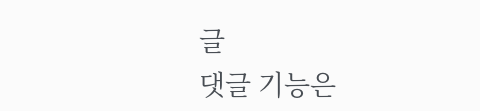글
댓글 기능은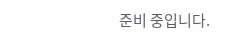준비 중입니다.